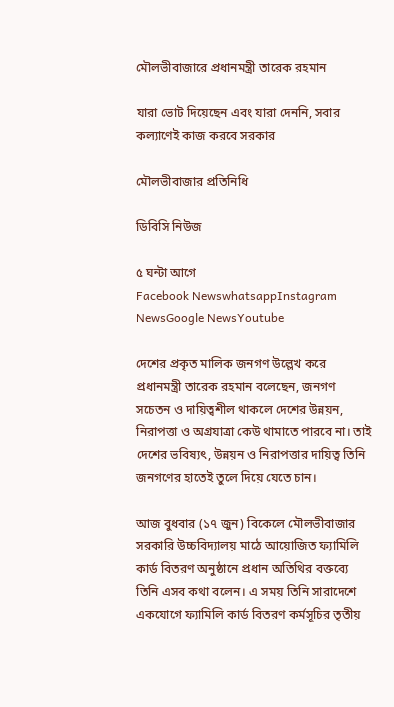মৌলভীবাজারে প্রধানমন্ত্রী তারেক রহমান

যারা ভোট দিয়েছেন এবং যারা দেননি, সবার কল্যাণেই কাজ করবে সরকার

মৌলভীবাজার প্রতিনিধি

ডিবিসি নিউজ

৫ ঘন্টা আগে
Facebook NewswhatsappInstagram NewsGoogle NewsYoutube

দেশের প্রকৃত মালিক জনগণ উল্লেখ করে প্রধানমন্ত্রী তারেক রহমান বলেছেন, জনগণ সচেতন ও দায়িত্বশীল থাকলে দেশের উন্নয়ন, নিরাপত্তা ও অগ্রযাত্রা কেউ থামাতে পারবে না। তাই দেশের ভবিষ্যৎ, উন্নয়ন ও নিরাপত্তার দায়িত্ব তিনি জনগণের হাতেই তুলে দিয়ে যেতে চান।

আজ বুধবার (১৭ জুন) বিকেলে মৌলভীবাজার সরকারি উচ্চবিদ্যালয় মাঠে আয়োজিত ফ্যামিলি কার্ড বিতরণ অনুষ্ঠানে প্রধান অতিথির বক্তব্যে তিনি এসব কথা বলেন। এ সময় তিনি সারাদেশে একযোগে ফ্যামিলি কার্ড বিতরণ কর্মসূচির তৃতীয়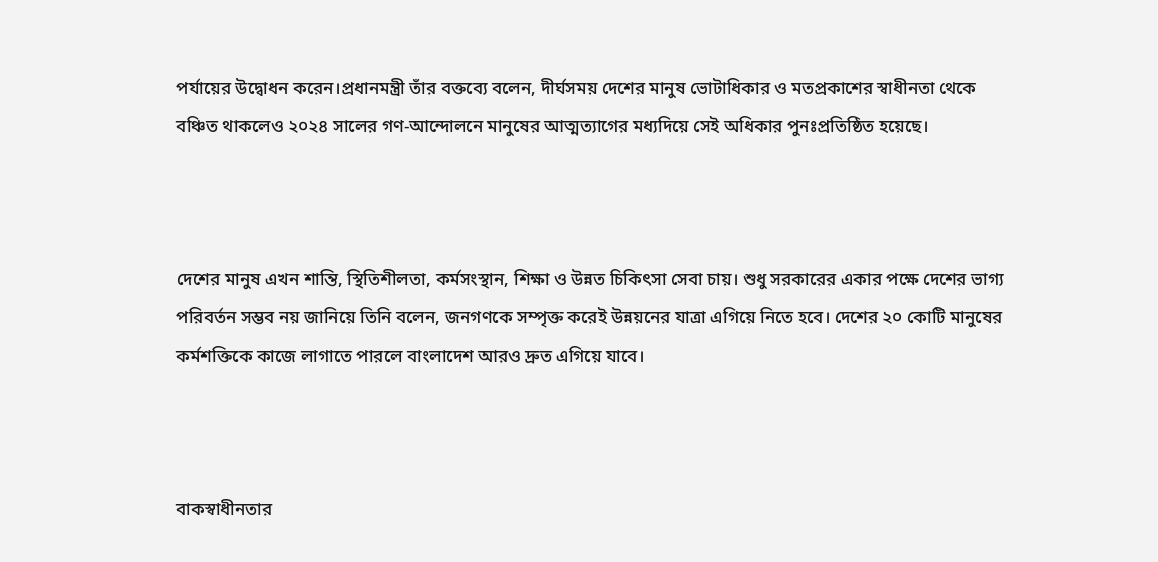পর্যায়ের উদ্বোধন করেন।প্রধানমন্ত্রী তাঁর বক্তব্যে বলেন, দীর্ঘসময় দেশের মানুষ ভোটাধিকার ও মতপ্রকাশের স্বাধীনতা থেকে বঞ্চিত থাকলেও ২০২৪ সালের গণ-আন্দোলনে মানুষের আত্মত্যাগের মধ্যদিয়ে সেই অধিকার পুনঃপ্রতিষ্ঠিত হয়েছে।



দেশের মানুষ এখন শান্তি, স্থিতিশীলতা, কর্মসংস্থান, শিক্ষা ও উন্নত চিকিৎসা সেবা চায়। শুধু সরকারের একার পক্ষে দেশের ভাগ্য পরিবর্তন সম্ভব নয় জানিয়ে তিনি বলেন, জনগণকে সম্পৃক্ত করেই উন্নয়নের যাত্রা এগিয়ে নিতে হবে। দেশের ২০ কোটি মানুষের কর্মশক্তিকে কাজে লাগাতে পারলে বাংলাদেশ আরও দ্রুত এগিয়ে যাবে।



বাকস্বাধীনতার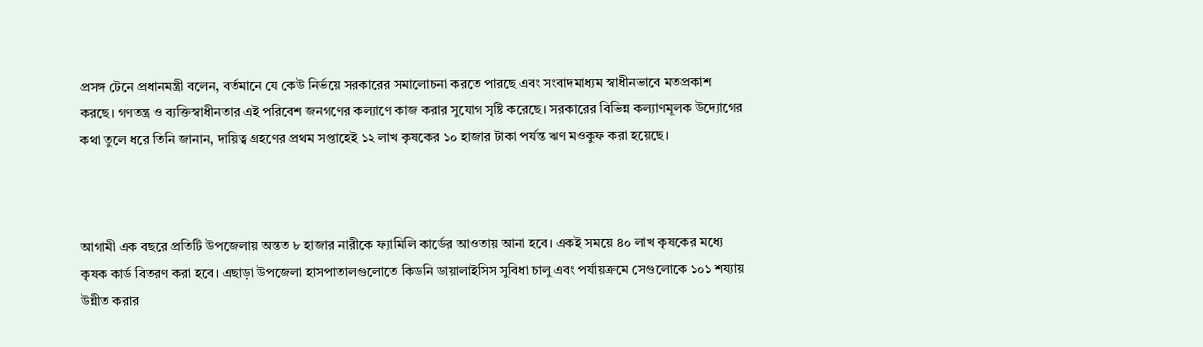প্রসঙ্গ টেনে প্রধানমন্ত্রী বলেন, বর্তমানে যে কেউ নির্ভয়ে সরকারের সমালোচনা করতে পারছে এবং সংবাদমাধ্যম স্বাধীনভাবে মতপ্রকাশ করছে। গণতন্ত্র ও ব্যক্তিস্বাধীনতার এই পরিবেশ জনগণের কল্যাণে কাজ করার সুযোগ সৃষ্টি করেছে। সরকারের বিভিন্ন কল্যাণমূলক উদ্যোগের কথা তুলে ধরে তিনি জানান, দায়িত্ব গ্রহণের প্রথম সপ্তাহেই ১২ লাখ কৃষকের ১০ হাজার টাকা পর্যন্ত ঋণ মওকুফ করা হয়েছে।



আগামী এক বছরে প্রতিটি উপজেলায় অন্তত ৮ হাজার নারীকে ফ্যামিলি কার্ডের আওতায় আনা হবে। একই সময়ে ৪০ লাখ কৃষকের মধ্যে কৃষক কার্ড বিতরণ করা হবে। এছাড়া উপজেলা হাসপাতালগুলোতে কিডনি ডায়ালাইসিস সুবিধা চালু এবং পর্যায়ক্রমে সেগুলোকে ১০১ শয্যায় উন্নীত করার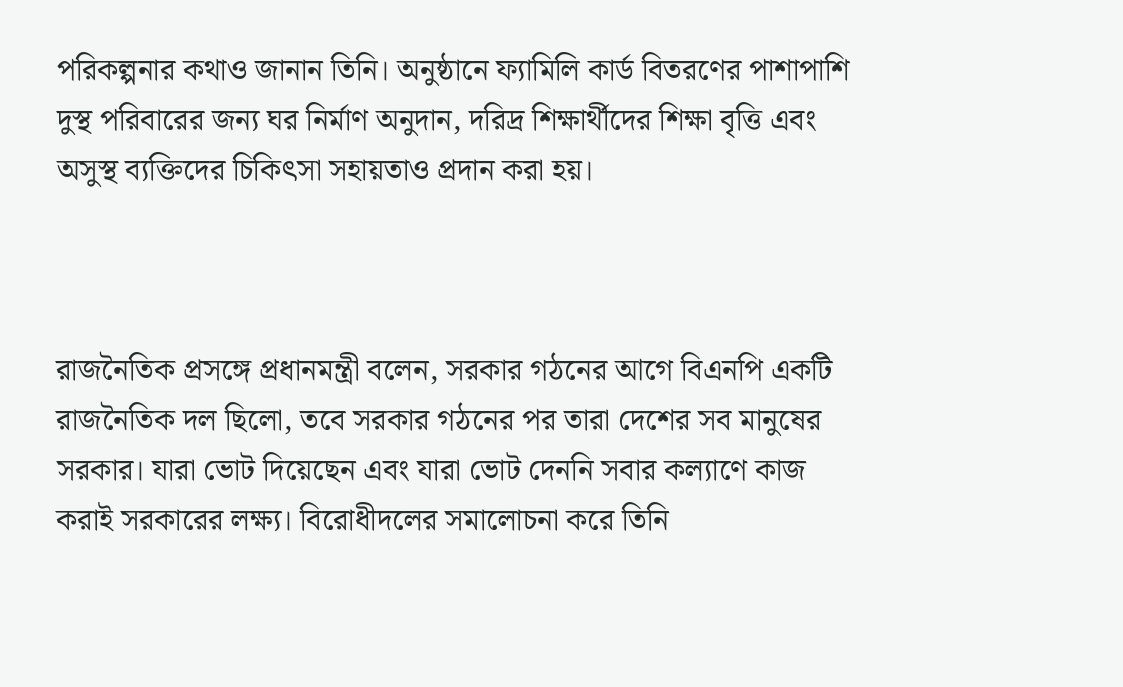পরিকল্পনার কথাও জানান তিনি। অনুষ্ঠানে ফ্যামিলি কার্ড বিতরণের পাশাপাশি দুস্থ পরিবারের জন্য ঘর নির্মাণ অনুদান, দরিদ্র শিক্ষার্থীদের শিক্ষা বৃত্তি এবং অসুস্থ ব্যক্তিদের চিকিৎসা সহায়তাও প্রদান করা হয়।



রাজনৈতিক প্রসঙ্গে প্রধানমন্ত্রী বলেন, সরকার গঠনের আগে বিএনপি একটি রাজনৈতিক দল ছিলো, তবে সরকার গঠনের পর তারা দেশের সব মানুষের সরকার। যারা ভোট দিয়েছেন এবং যারা ভোট দেননি সবার কল্যাণে কাজ করাই সরকারের লক্ষ্য। বিরোধীদলের সমালোচনা করে তিনি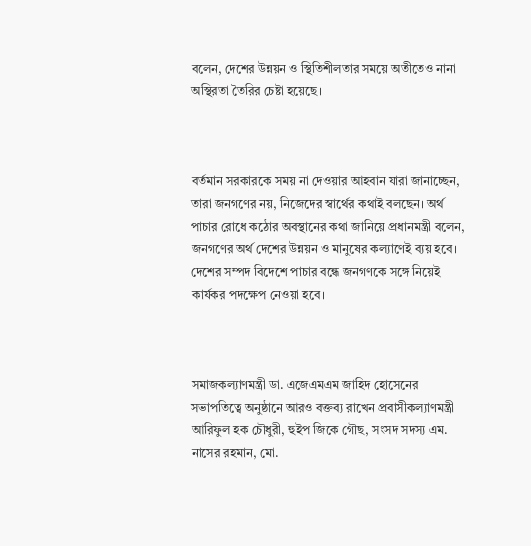বলেন, দেশের উন্নয়ন ও স্থিতিশীলতার সময়ে অতীতেও নানা অস্থিরতা তৈরির চেষ্টা হয়েছে।



বর্তমান সরকারকে সময় না দেওয়ার আহবান যারা জানাচ্ছেন, তারা জনগণের নয়, নিজেদের স্বার্থের কথাই বলছেন। অর্থ পাচার রোধে কঠোর অবস্থানের কথা জানিয়ে প্রধানমন্ত্রী বলেন, জনগণের অর্থ দেশের উন্নয়ন ও মানুষের কল্যাণেই ব্যয় হবে। দেশের সম্পদ বিদেশে পাচার বন্ধে জনগণকে সঙ্গে নিয়েই কার্যকর পদক্ষেপ নেওয়া হবে।



সমাজকল্যাণমন্ত্রী ডা. এজেএমএম জাহিদ হোসেনের সভাপতিত্বে অনুষ্ঠানে আরও বক্তব্য রাখেন প্রবাসীকল্যাণমন্ত্রী আরিফুল হক চৌধুরী, হুইপ জিকে গৌছ, সংসদ সদস্য এম. নাসের রহমান, মো.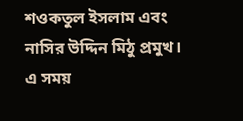শওকতুল ইসলাম এবং নাসির উদ্দিন মিঠু প্রমুখ। এ সময়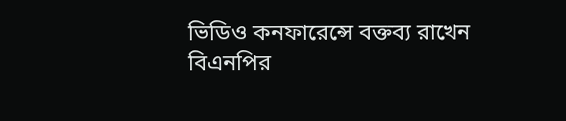ভিডিও কনফারেন্সে বক্তব্য রাখেন বিএনপির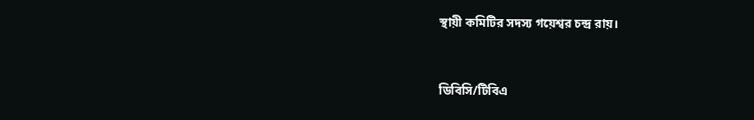স্থায়ী কমিটির সদস্য গয়েশ্বর চন্দ্র রায়।



ডিবিসি/টিবিএ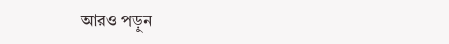আরও পড়ুন